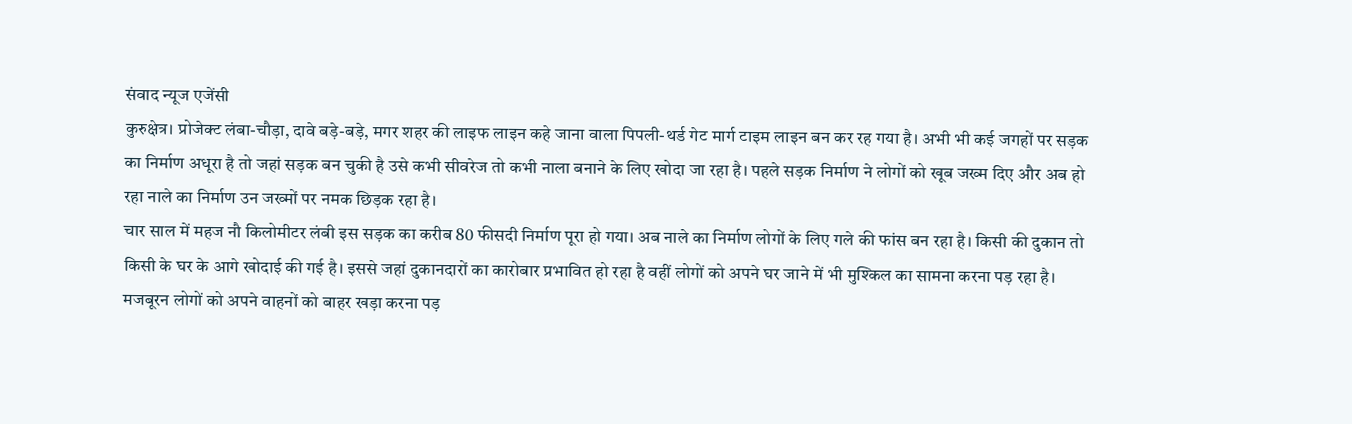संवाद न्यूज एजेंसी
कुरुक्षेत्र। प्रोजेक्ट लंबा-चौड़ा, दावे बड़े-बड़े, मगर शहर की लाइफ लाइन कहे जाना वाला पिपली-थर्ड गेट मार्ग टाइम लाइन बन कर रह गया है। अभी भी कई जगहों पर सड़क का निर्माण अधूरा है तो जहां सड़क बन चुकी है उसे कभी सीवरेज तो कभी नाला बनाने के लिए खोदा जा रहा है। पहले सड़क निर्माण ने लोगों को खूब जख्म दिए और अब हो रहा नाले का निर्माण उन जख्मों पर नमक छिड़क रहा है।
चार साल में महज नौ किलोमीटर लंबी इस सड़क का करीब 80 फीसदी निर्माण पूरा हो गया। अब नाले का निर्माण लोगों के लिए गले की फांस बन रहा है। किसी की दुकान तो किसी के घर के आगे खोदाई की गई है। इससे जहां दुकानदारों का कारोबार प्रभावित हो रहा है वहीं लोगों को अपने घर जाने में भी मुश्किल का सामना करना पड़ रहा है।
मजबूरन लोगों को अपने वाहनों को बाहर खड़ा करना पड़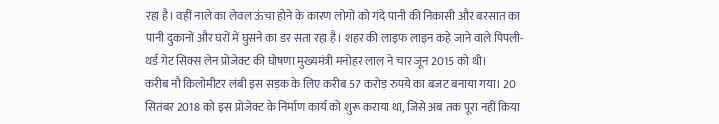रहा है। वहीं नाले का लेवल ऊंचा होने के कारण लोगों को गंदे पानी की निकासी और बरसात का पानी दुकानों और घरों में घुसने का डर सता रहा है। शहर की लाइफ लाइन कहे जाने वाले पिपली-थर्ड गेट सिक्स लेन प्रोजेक्ट की घोषणा मुख्यमंत्री मनोहर लाल ने चार जून 2015 को थी।
करीब नौ किलोमीटर लंबी इस सड़क के लिए करीब 57 करोड़ रुपये का बजट बनाया गया। 20 सितंबर 2018 को इस प्रोजेक्ट के निर्माण कार्य को शुरू कराया था, जिसे अब तक पूरा नहीं किया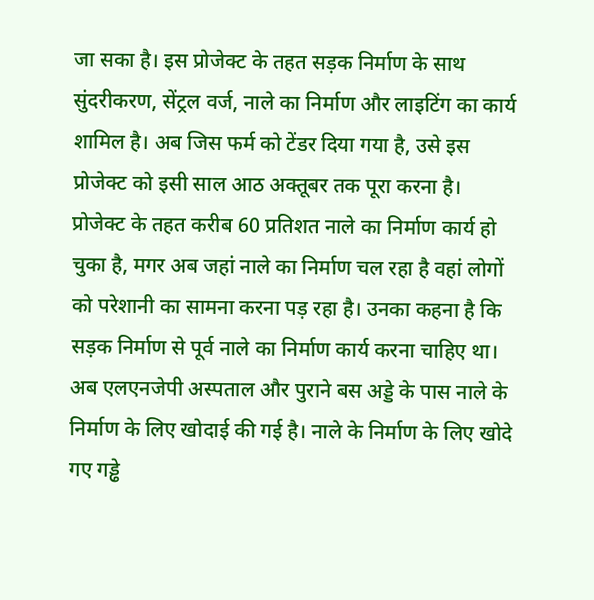जा सका है। इस प्रोजेक्ट के तहत सड़क निर्माण के साथ सुंदरीकरण, सेंट्रल वर्ज, नाले का निर्माण और लाइटिंग का कार्य शामिल है। अब जिस फर्म को टेंडर दिया गया है, उसे इस प्रोजेक्ट को इसी साल आठ अक्तूबर तक पूरा करना है।
प्रोजेक्ट के तहत करीब 60 प्रतिशत नाले का निर्माण कार्य हो चुका है, मगर अब जहां नाले का निर्माण चल रहा है वहां लोगों को परेशानी का सामना करना पड़ रहा है। उनका कहना है कि सड़क निर्माण से पूर्व नाले का निर्माण कार्य करना चाहिए था। अब एलएनजेपी अस्पताल और पुराने बस अड्डे के पास नाले के निर्माण के लिए खोदाई की गई है। नाले के निर्माण के लिए खोदे गए गड्ढे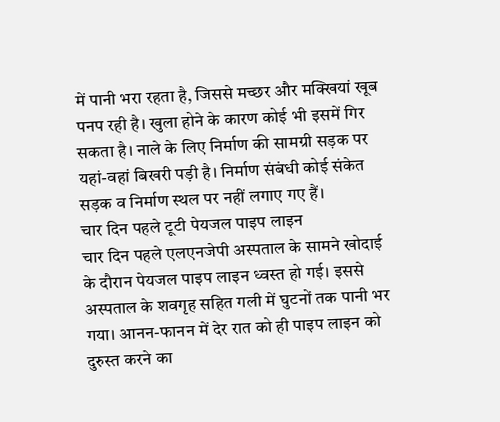में पानी भरा रहता है, जिससे मच्छर और मक्खियां खूब पनप रही है। खुला होने के कारण कोई भी इसमें गिर सकता है। नाले के लिए निर्माण की सामग्री सड़क पर यहां-वहां बिखरी पड़ी है। निर्माण संबंधी कोई संकेत सड़क व निर्माण स्थल पर नहीं लगाए गए हैं।
चार दिन पहले टूटी पेयजल पाइप लाइन
चार दिन पहले एलएनजेपी अस्पताल के सामने खोदाई के दौरान पेयजल पाइप लाइन ध्वस्त हो गई। इससे अस्पताल के शवगृह सहित गली में घुटनों तक पानी भर गया। आनन-फानन में देर रात को ही पाइप लाइन को दुरुस्त करने का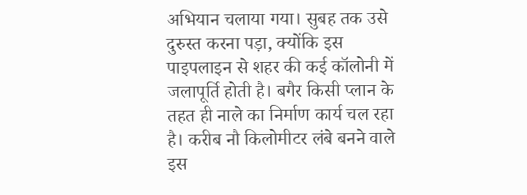अभियान चलाया गया। सुबह तक उसे दुरुस्त करना पड़ा, क्योंकि इस पाइपलाइन से शहर की कई कॉलोनी में जलापूर्ति होती है। बगैर किसी प्लान के तहत ही नाले का निर्माण कार्य चल रहा है। करीब नौ किलोमीटर लंबे बनने वाले इस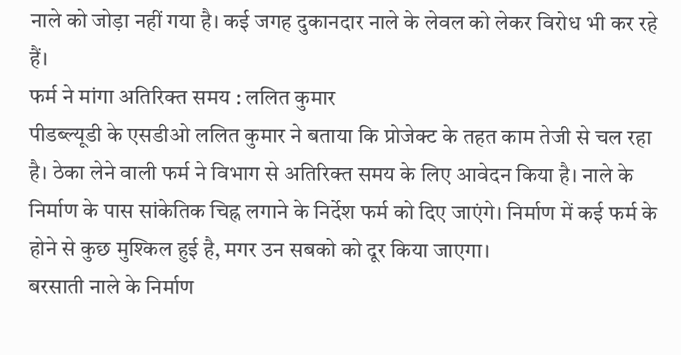नाले को जोड़ा नहीं गया है। कई जगह दुकानदार नाले के लेवल को लेकर विरोध भी कर रहे हैं।
फर्म ने मांगा अतिरिक्त समय : ललित कुमार
पीडब्ल्यूडी के एसडीओ ललित कुमार ने बताया कि प्रोजेक्ट के तहत काम तेजी से चल रहा है। ठेका लेने वाली फर्म ने विभाग से अतिरिक्त समय के लिए आवेदन किया है। नाले के निर्माण के पास सांकेतिक चिह्न लगाने के निर्देश फर्म को दिए जाएंगे। निर्माण में कई फर्म के होने से कुछ मुश्किल हुई है, मगर उन सबको को दूर किया जाएगा।
बरसाती नाले के निर्माण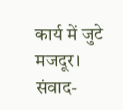कार्य में जुटे मजदूर। संवाद-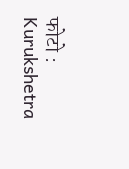फोटो : Kurukshetra